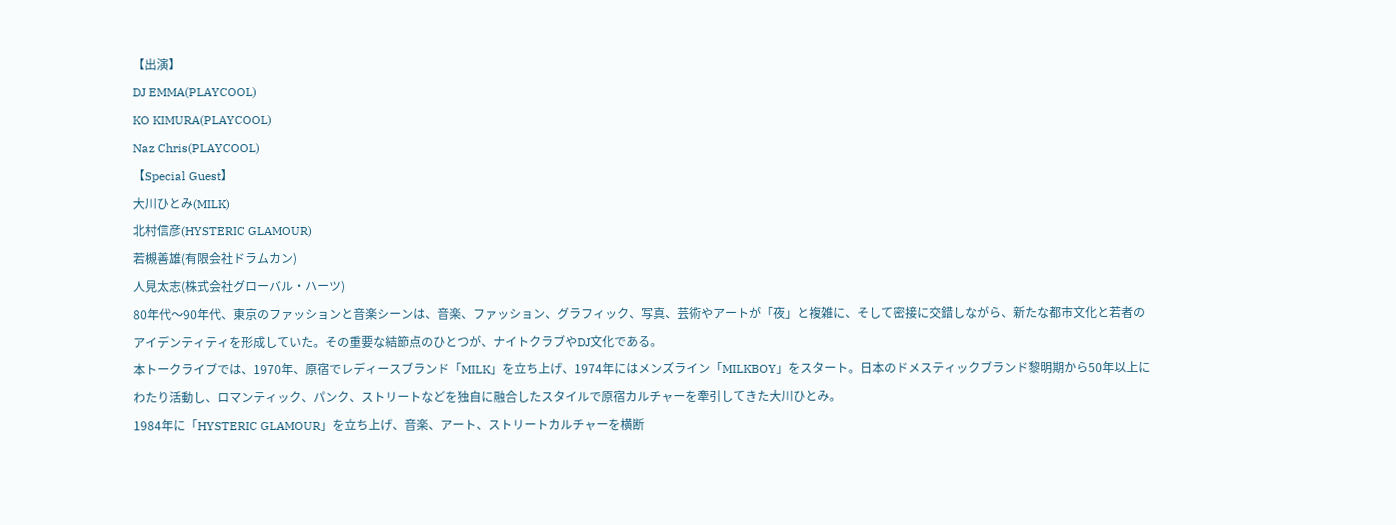【出演】
DJ EMMA(PLAYCOOL)
KO KIMURA(PLAYCOOL)
Naz Chris(PLAYCOOL)
【Special Guest】
大川ひとみ(MILK)
北村信彦(HYSTERIC GLAMOUR)
若槻善雄(有限会社ドラムカン)
人見太志(株式会社グローバル・ハーツ)
80年代〜90年代、東京のファッションと音楽シーンは、音楽、ファッション、グラフィック、写真、芸術やアートが「夜」と複雑に、そして密接に交錯しながら、新たな都市文化と若者のアイデンティティを形成していた。その重要な結節点のひとつが、ナイトクラブやDJ文化である。
本トークライブでは、1970年、原宿でレディースブランド「MILK」を立ち上げ、1974年にはメンズライン「MILKBOY」をスタート。日本のドメスティックブランド黎明期から50年以上にわたり活動し、ロマンティック、パンク、ストリートなどを独自に融合したスタイルで原宿カルチャーを牽引してきた大川ひとみ。
1984年に「HYSTERIC GLAMOUR」を立ち上げ、音楽、アート、ストリートカルチャーを横断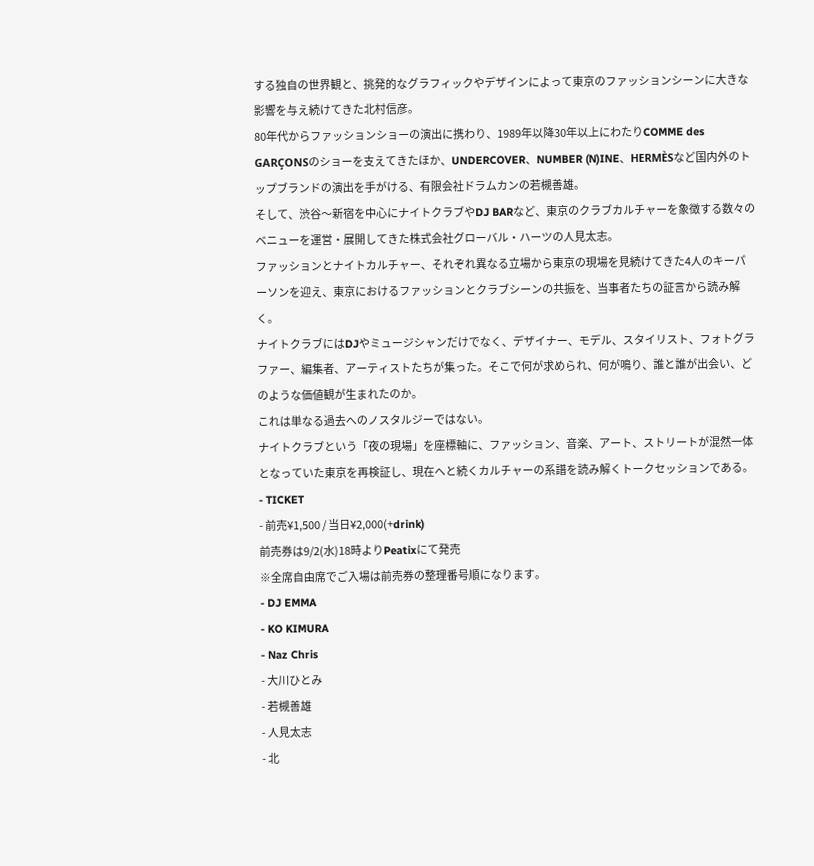する独自の世界観と、挑発的なグラフィックやデザインによって東京のファッションシーンに大きな影響を与え続けてきた北村信彦。
80年代からファッションショーの演出に携わり、1989年以降30年以上にわたりCOMME des GARÇONSのショーを支えてきたほか、UNDERCOVER、NUMBER (N)INE、HERMÈSなど国内外のトップブランドの演出を手がける、有限会社ドラムカンの若槻善雄。
そして、渋谷〜新宿を中心にナイトクラブやDJ BARなど、東京のクラブカルチャーを象徴する数々のベニューを運営・展開してきた株式会社グローバル・ハーツの人見太志。
ファッションとナイトカルチャー、それぞれ異なる立場から東京の現場を見続けてきた4人のキーパーソンを迎え、東京におけるファッションとクラブシーンの共振を、当事者たちの証言から読み解く。
ナイトクラブにはDJやミュージシャンだけでなく、デザイナー、モデル、スタイリスト、フォトグラファー、編集者、アーティストたちが集った。そこで何が求められ、何が鳴り、誰と誰が出会い、どのような価値観が生まれたのか。
これは単なる過去へのノスタルジーではない。
ナイトクラブという「夜の現場」を座標軸に、ファッション、音楽、アート、ストリートが混然一体となっていた東京を再検証し、現在へと続くカルチャーの系譜を読み解くトークセッションである。
- TICKET
- 前売¥1,500 / 当日¥2,000(+drink)
前売券は9/2(水)18時よりPeatixにて発売
※全席自由席でご入場は前売券の整理番号順になります。
- DJ EMMA
- KO KIMURA
- Naz Chris
- 大川ひとみ
- 若槻善雄
- 人見太志
- 北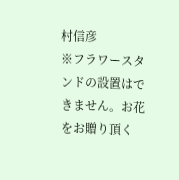村信彦
※フラワースタンドの設置はできません。お花をお贈り頂く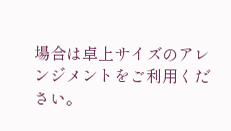場合は卓上サイズのアレンジメントをご利用ください。